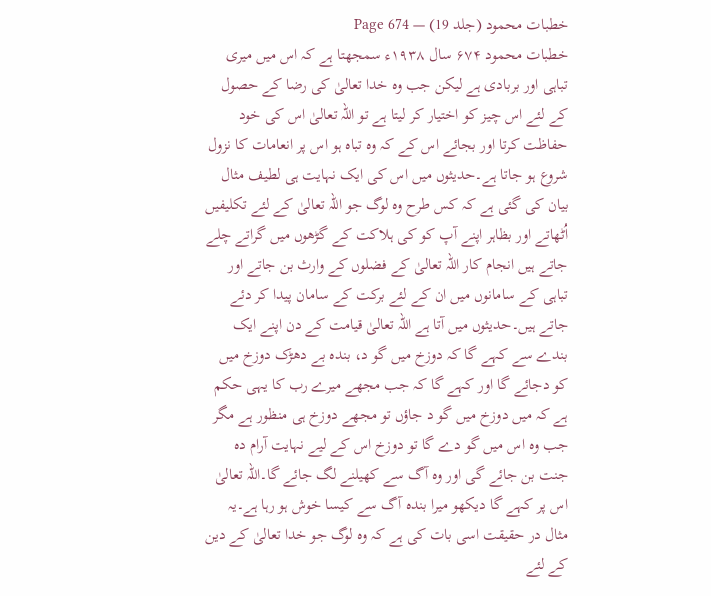خطبات محمود (جلد 19) — Page 674
خطبات محمود ۶۷۴ سال ۱۹۳۸ء سمجھتا ہے کہ اس میں میری تباہی اور بربادی ہے لیکن جب وہ خدا تعالیٰ کی رضا کے حصول کے لئے اس چیز کو اختیار کر لیتا ہے تو اللہ تعالیٰ اس کی خود حفاظت کرتا اور بجائے اس کے کہ وہ تباہ ہو اس پر انعامات کا نزول شروع ہو جاتا ہے۔حدیثوں میں اس کی ایک نہایت ہی لطیف مثال بیان کی گئی ہے کہ کس طرح وہ لوگ جو اللہ تعالیٰ کے لئے تکلیفیں اُٹھاتے اور بظاہر اپنے آپ کو کی ہلاکت کے گڑھوں میں گراتے چلے جاتے ہیں انجام کار اللہ تعالیٰ کے فضلوں کے وارث بن جاتے اور تباہی کے سامانوں میں ان کے لئے برکت کے سامان پیدا کر دئے جاتے ہیں۔حدیثوں میں آتا ہے اللہ تعالیٰ قیامت کے دن اپنے ایک بندے سے کہے گا کہ دوزخ میں گو د، بندہ بے دھڑک دوزخ میں کو دجائے گا اور کہے گا کہ جب مجھے میرے رب کا یہی حکم ہے کہ میں دوزخ میں گو د جاؤں تو مجھے دوزخ ہی منظور ہے مگر جب وہ اس میں گو دے گا تو دوزخ اس کے لیے نہایت آرام دہ جنت بن جائے گی اور وہ آگ سے کھیلنے لگ جائے گا۔اللہ تعالیٰ اس پر کہے گا دیکھو میرا بندہ آگ سے کیسا خوش ہو رہا ہے۔یہ مثال در حقیقت اسی بات کی ہے کہ وہ لوگ جو خدا تعالیٰ کے دین کے لئے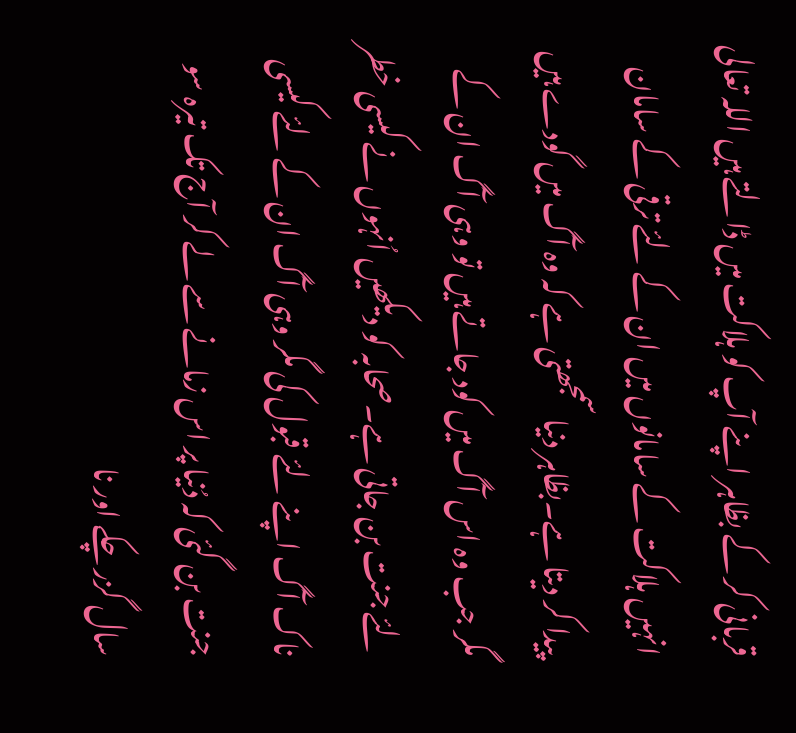قربانی کر کے بظاہر اپنے آپ کو ہلاکت میں ڈالتے ہیں اللہ تعالی انہیں ہلاکت کے سامانوں میں ان کے لئے ترقی کے سامان پیدا کر دیتا ہے۔بظاہر دنیا سمجھتی ہے کہ وہ آگ میں گودے ہیں مگر جب وہ اس آگ میں کود جاتے ہیں تو وہی آگ ان کے لئے جنت بن جاتی ہے۔صحابہ کو دیکھیں اُنہوں نے کیسی خطر ناک آگ اپنے لئے قبول کی مگر وہی آگ ان کے لئے کیسی جنت بن گئی کہ دُنیا پر اس زمانے سے لے کر آج تک تیرہ سو سال گزر چکے اور نا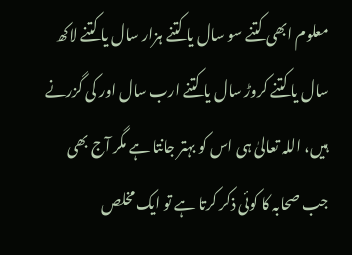معلوم ابھی کتنے سو سال یا کتنے ہزار سال یا کتنے لاکھ سال یا کتنے کروڑ سال یا کتنے ارب سال اور کی گزرنے ہیں، اللہ تعالیٰ ہی اس کو بہتر جانتا ہے مگر آج بھی جب صحابہ کا کوئی ذکر کرتا ہے تو ایک مخلص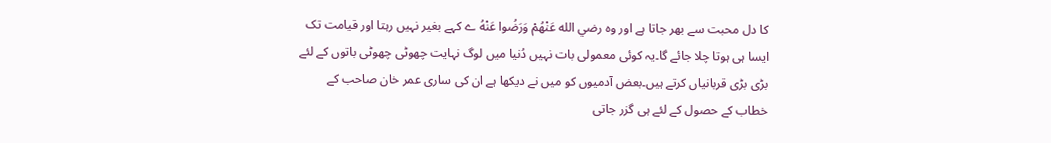کا دل محبت سے بھر جاتا ہے اور وہ رضي الله عَنْهُمْ وَرَضُوا عَنْهُ ے کہے بغیر نہیں رہتا اور قیامت تک ایسا ہی ہوتا چلا جائے گا۔یہ کوئی معمولی بات نہیں دُنیا میں لوگ نہایت چھوٹی چھوٹی باتوں کے لئے بڑی بڑی قربانیاں کرتے ہیں۔بعض آدمیوں کو میں نے دیکھا ہے ان کی ساری عمر خان صاحب کے خطاب کے حصول کے لئے ہی گزر جاتی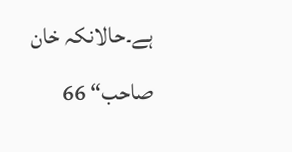ہے۔حالانکہ خان صاحب“ 66